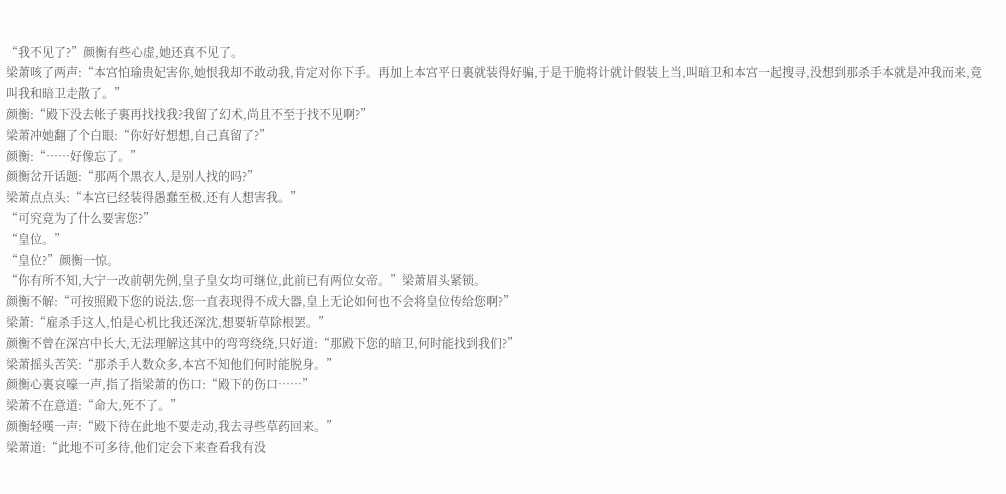“我不见了?”颜衡有些心虚,她还真不见了。
梁萧咳了两声:“本宫怕瑜贵妃害你,她恨我却不敢动我,肯定对你下手。再加上本宫平日裏就装得好骗,于是干脆将计就计假装上当,叫暗卫和本宫一起搜寻,没想到那杀手本就是冲我而来,竟叫我和暗卫走散了。”
颜衡:“殿下没去帐子裏再找找我?我留了幻术,尚且不至于找不见啊?”
梁萧冲她翻了个白眼:“你好好想想,自己真留了?”
颜衡:“……好像忘了。”
颜衡岔开话题:“那两个黑衣人,是别人找的吗?”
梁萧点点头:“本宫已经装得愚蠢至极,还有人想害我。”
“可究竟为了什么要害您?”
“皇位。”
“皇位?”颜衡一惊。
“你有所不知,大宁一改前朝先例,皇子皇女均可继位,此前已有两位女帝。”梁萧眉头紧锁。
颜衡不解:“可按照殿下您的说法,您一直表现得不成大器,皇上无论如何也不会将皇位传给您啊?”
梁萧:“雇杀手这人,怕是心机比我还深沈,想要斩草除根罢。”
颜衡不曾在深宫中长大,无法理解这其中的弯弯绕绕,只好道:“那殿下您的暗卫,何时能找到我们?”
梁萧摇头苦笑:“那杀手人数众多,本宫不知他们何时能脱身。”
颜衡心裏哀嚎一声,指了指梁萧的伤口:“殿下的伤口……”
梁萧不在意道:“命大,死不了。”
颜衡轻嘆一声:“殿下待在此地不要走动,我去寻些草药回来。”
梁萧道:“此地不可多待,他们定会下来查看我有没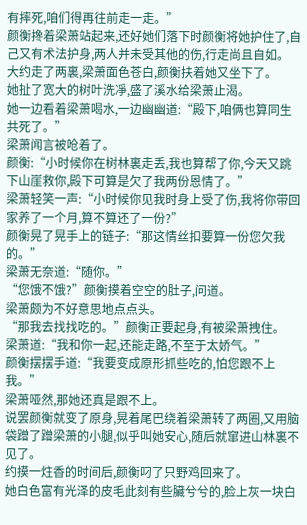有摔死,咱们得再往前走一走。”
颜衡搀着梁萧站起来,还好她们落下时颜衡将她护住了,自己又有术法护身,两人并未受其他的伤,行走尚且自如。
大约走了两裏,梁萧面色苍白,颜衡扶着她又坐下了。
她扯了宽大的树叶洗凈,盛了溪水给梁萧止渴。
她一边看着梁萧喝水,一边幽幽道:“殿下,咱俩也算同生共死了。”
梁萧闻言被呛着了。
颜衡:“小时候你在树林裏走丢,我也算帮了你,今天又跳下山崖救你,殿下可算是欠了我两份恩情了。”
梁萧轻笑一声:“小时候你见我时身上受了伤,我将你带回家养了一个月,算不算还了一份?”
颜衡晃了晃手上的链子:“那这情丝扣要算一份您欠我的。”
梁萧无奈道:“随你。”
“您饿不饿?”颜衡摸着空空的肚子,问道。
梁萧颇为不好意思地点点头。
“那我去找找吃的。”颜衡正要起身,有被梁萧拽住。
梁萧道:“我和你一起,还能走路,不至于太娇气。”
颜衡摆摆手道:“我要变成原形抓些吃的,怕您跟不上我。”
梁萧哑然,那她还真是跟不上。
说罢颜衡就变了原身,晃着尾巴绕着梁萧转了两圈,又用脑袋蹭了蹭梁萧的小腿,似乎叫她安心,随后就窜进山林裏不见了。
约摸一炷香的时间后,颜衡叼了只野鸡回来了。
她白色富有光泽的皮毛此刻有些臟兮兮的,脸上灰一块白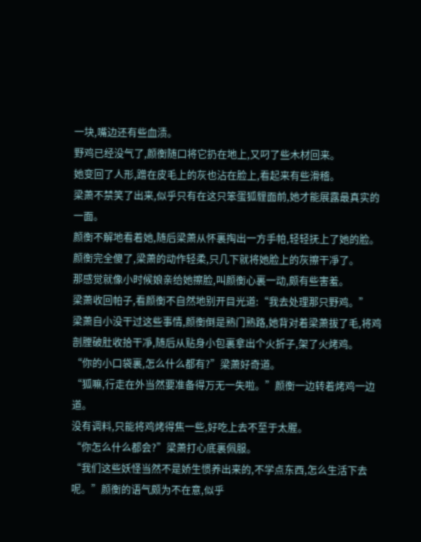一块,嘴边还有些血渍。
野鸡已经没气了,颜衡随口将它扔在地上,又叼了些木材回来。
她变回了人形,蹭在皮毛上的灰也沾在脸上,看起来有些滑稽。
梁萧不禁笑了出来,似乎只有在这只笨蛋狐貍面前,她才能展露最真实的一面。
颜衡不解地看着她,随后梁萧从怀裏掏出一方手帕,轻轻抚上了她的脸。
颜衡完全傻了,梁萧的动作轻柔,只几下就将她脸上的灰擦干凈了。
那感觉就像小时候娘亲给她擦脸,叫颜衡心裏一动,颇有些害羞。
梁萧收回帕子,看颜衡不自然地别开目光道:“我去处理那只野鸡。”
梁萧自小没干过这些事情,颜衡倒是熟门熟路,她背对着梁萧拔了毛,将鸡剖膛破肚收拾干凈,随后从贴身小包裏拿出个火折子,架了火烤鸡。
“你的小口袋裏,怎么什么都有?”梁萧好奇道。
“狐嘛,行走在外当然要准备得万无一失啦。”颜衡一边转着烤鸡一边道。
没有调料,只能将鸡烤得焦一些,好吃上去不至于太腥。
“你怎么什么都会?”梁萧打心底裏佩服。
“我们这些妖怪当然不是娇生惯养出来的,不学点东西,怎么生活下去呢。”颜衡的语气颇为不在意,似乎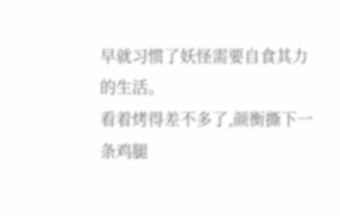早就习惯了妖怪需要自食其力的生活。
看着烤得差不多了,颜衡撕下一条鸡腿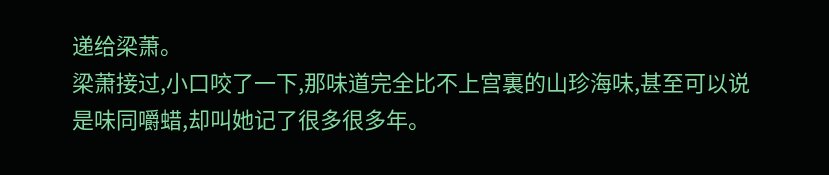递给梁萧。
梁萧接过,小口咬了一下,那味道完全比不上宫裏的山珍海味,甚至可以说是味同嚼蜡,却叫她记了很多很多年。